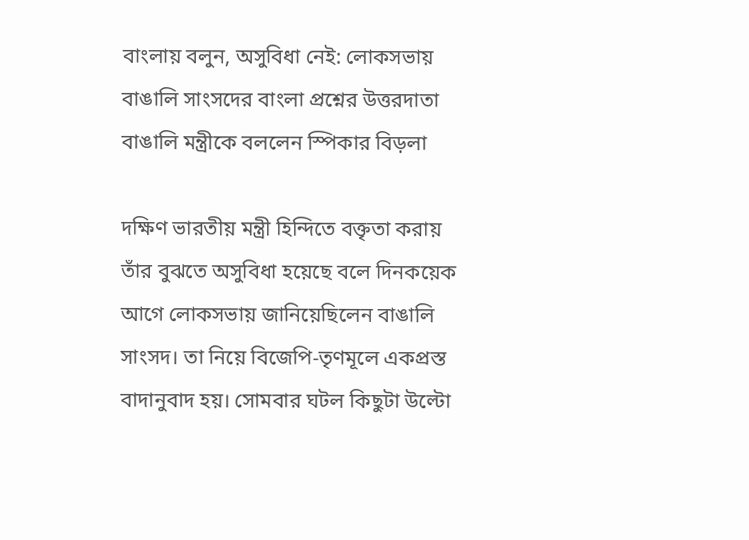বাংলায় বলুন, অসুবিধা নেই: লোকসভায় বাঙালি সাংসদের বাংলা প্রশ্নের উত্তরদাতা বাঙালি মন্ত্রীকে বললেন স্পিকার বিড়লা

দক্ষিণ ভারতীয় মন্ত্রী হিন্দিতে বক্তৃতা করায় তাঁর বুঝতে অসুবিধা হয়েছে বলে দিনকয়েক আগে লোকসভায় জানিয়েছিলেন বাঙালি সাংসদ। তা নিয়ে বিজেপি-তৃণমূলে একপ্রস্ত বাদানুবাদ হয়। সোমবার ঘটল কিছুটা উল্টো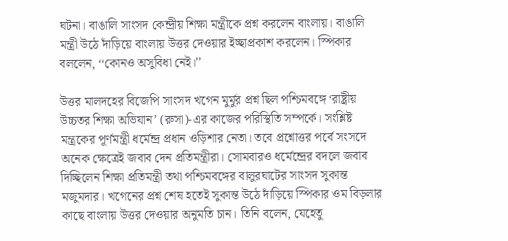ঘটনা। বাঙালি সাংসদ কেন্দ্রীয় শিক্ষা মন্ত্রীকে প্রশ্ন করলেন বাংলায়। বাঙালি মন্ত্রী উঠে দাঁড়িয়ে বাংলায় উত্তর দেওয়ার ইচ্ছাপ্রকাশ করলেন। স্পিকার বললেন, ‘‘কোনও অসুবিধা নেই।’’

উত্তর মালদহের বিজেপি সাংসদ খগেন মুর্মুর প্রশ্ন ছিল পশ্চিমবঙ্গে ‘রাষ্ট্রীয় উচ্চতর শিক্ষা অভিযান’ (রুসা)-এর কাজের পরিস্থিতি সম্পর্কে। সংশ্লিষ্ট মন্ত্রকের পূর্ণমন্ত্রী ধর্মেন্দ্র প্রধান ওড়িশার নেতা। তবে প্রশ্নোত্তর পর্বে সংসদে অনেক ক্ষেত্রেই জবাব দেন প্রতিমন্ত্রীরা। সোমবারও ধর্মেন্দ্রের বদলে জবাব দিচ্ছিলেন শিক্ষা প্রতিমন্ত্রী তথা পশ্চিমবঙ্গের বালুরঘাটের সাংসদ সুকান্ত মজুমদার। খগেনের প্রশ্ন শেষ হতেই সুকান্ত উঠে দাঁড়িয়ে স্পিকার ওম বিড়লার কাছে বাংলায় উত্তর দেওয়ার অনুমতি চান। তিনি বলেন, যেহেতু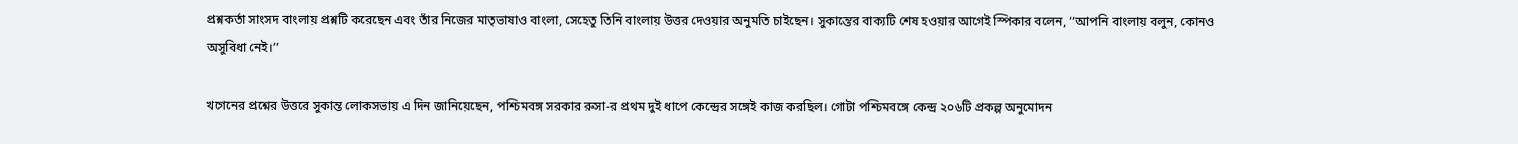প্রশ্নকর্তা সাংসদ বাংলায় প্রশ্নটি করেছেন এবং তাঁর নিজের মাতৃভাষাও বাংলা, সেহেতু তিনি বাংলায় উত্তর দেওয়ার অনুমতি চাইছেন। সুকান্তের বাক্যটি শেষ হওয়ার আগেই স্পিকার বলেন, ‘‘আপনি বাংলায় বলুন, কোনও অসুবিধা নেই।’’

খগেনের প্রশ্নের উত্তরে সুকান্ত লোকসভায় এ দিন জানিয়েছেন, পশ্চিমবঙ্গ সরকার রুসা-র প্রথম দুই ধাপে কেন্দ্রের সঙ্গেই কাজ করছিল। গোটা পশ্চিমবঙ্গে কেন্দ্র ২০৬টি প্রকল্প অনুমোদন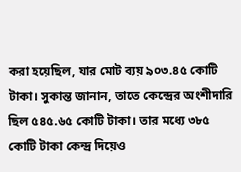করা হয়েছিল, যার মোট ব্যয় ৯০৩.৪৫ কোটি টাকা। সুকান্ত জানান, তাতে কেন্দ্রের অংশীদারি ছিল ৫৪৫.৬৫ কোটি টাকা। তার মধ্যে ৩৮৫ কোটি টাকা কেন্দ্র দিয়েও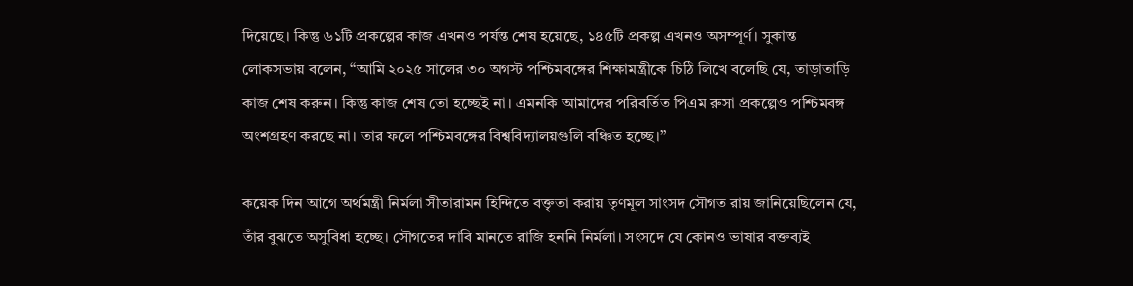দিয়েছে। কিন্তু ৬১টি প্রকল্পের কাজ এখনও পর্যন্ত শেষ হয়েছে, ১৪৫টি প্রকল্প এখনও অসম্পূর্ণ। সুকান্ত লোকসভায় বলেন, ‘‘আমি ২০২৫ সালের ৩০ অগস্ট পশ্চিমবঙ্গের শিক্ষামন্ত্রীকে চিঠি লিখে বলেছি যে, তাড়াতাড়ি কাজ শেষ করুন। কিন্তু কাজ শেষ তো হচ্ছেই না। এমনকি আমাদের পরিবর্তিত পিএম রুসা প্রকল্পেও পশ্চিমবঙ্গ অংশগ্রহণ করছে না। তার ফলে পশ্চিমবঙ্গের বিশ্ববিদ্যালয়গুলি বঞ্চিত হচ্ছে।’’

কয়েক দিন আগে অর্থমন্ত্রী নির্মলা সীতারামন হিন্দিতে বক্তৃতা করায় তৃণমূল সাংসদ সৌগত রায় জানিয়েছিলেন যে, তাঁর বুঝতে অসুবিধা হচ্ছে। সৌগতের দাবি মানতে রাজি হননি নির্মলা। সংসদে যে কোনও ভাষার বক্তব্যই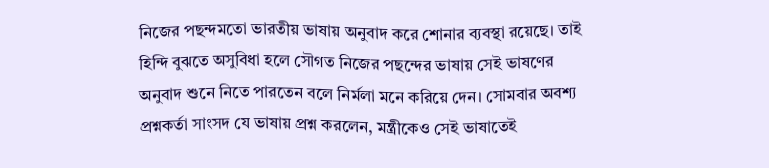নিজের পছন্দমতো ভারতীয় ভাষায় অনুবাদ করে শোনার ব্যবস্থা রয়েছে। তাই হিন্দি বুঝতে অসুবিধা হলে সৌগত নিজের পছন্দের ভাষায় সেই ভাষণের অনুবাদ শুনে নিতে পারতেন বলে নির্মলা মনে করিয়ে দেন। সোমবার অবশ্য প্রশ্নকর্তা সাংসদ যে ভাষায় প্রশ্ন করলেন, মন্ত্রীকেও সেই ভাষাতেই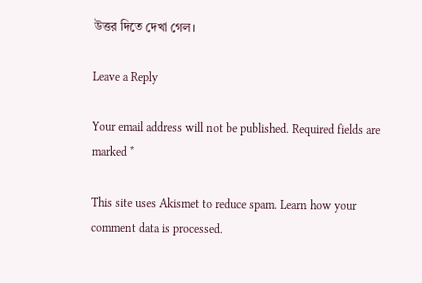উত্তর দিতে দেখা গেল।

Leave a Reply

Your email address will not be published. Required fields are marked *

This site uses Akismet to reduce spam. Learn how your comment data is processed.